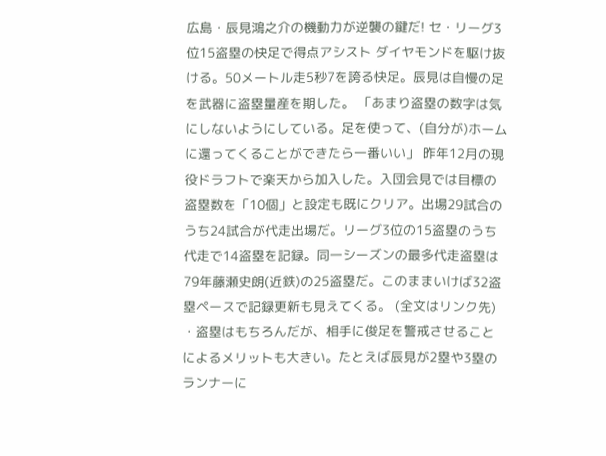広島・辰見鴻之介の機動力が逆襲の鍵だ! セ・リーグ3位15盗塁の快足で得点アシスト ダイヤモンドを駆け抜ける。50メートル走5秒7を誇る快足。辰見は自慢の足を武器に盗塁量産を期した。 「あまり盗塁の数字は気にしないようにしている。足を使って、(自分が)ホームに還ってくることができたら一番いい」 昨年12月の現役ドラフトで楽天から加入した。入団会見では目標の盗塁数を「10個」と設定も既にクリア。出場29試合のうち24試合が代走出場だ。リーグ3位の15盗塁のうち代走で14盗塁を記録。同一シーズンの最多代走盗塁は79年藤瀬史朗(近鉄)の25盗塁だ。このままいけば32盗塁ペースで記録更新も見えてくる。 (全文はリンク先) ・盗塁はもちろんだが、相手に俊足を警戒させることによるメリットも大きい。たとえば辰見が2塁や3塁のランナーに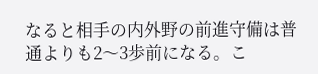なると相手の内外野の前進守備は普通よりも2〜3歩前になる。こ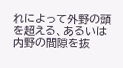れによって外野の頭を超える、あるいは内野の間隙を抜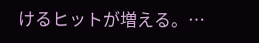けるヒットが増える。…